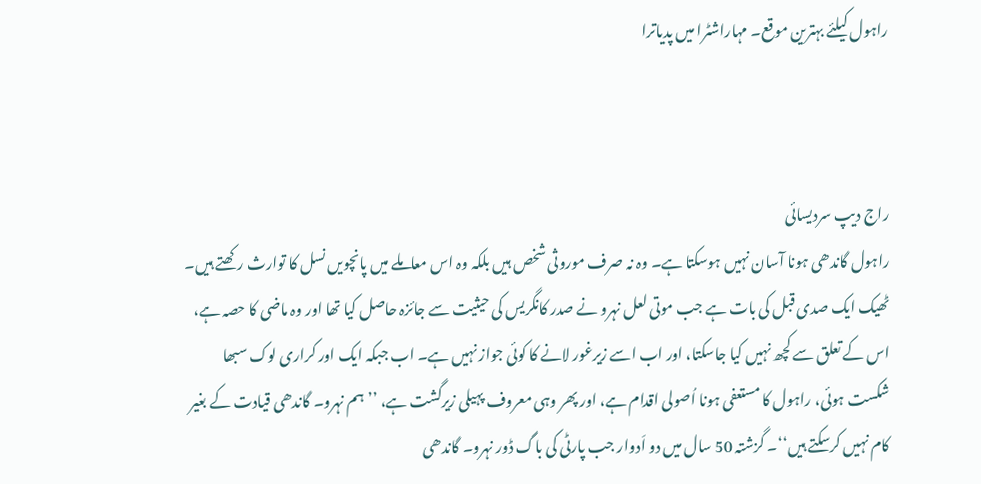راہول کیلئے بہترین موقع۔ مہاراشٹرا میں پدیاترا



راج دیپ سردیسائی
راہول گاندھی ہونا آسان نہیں ہوسکتا ہے۔ وہ نہ صرف موروثی شخص ہیں بلکہ وہ اس معاملے میں پانچویں نسل کا توارث رکھتے ہیں۔ ٹھیک ایک صدی قبل کی بات ہے جب موتی لعل نہرو نے صدر کانگریس کی حیثیت سے جائزہ حاصل کیا تھا اور وہ ماضی کا حصہ ہے، اس کے تعلق سے کچھ نہیں کیا جاسکتا، اور اب اسے زیرغور لانے کا کوئی جواز نہیں ہے۔ اب جبکہ ایک اور کراری لوک سبھا شکست ہوئی، راہول کا مستعفی ہونا اُصولی اقدام ہے، اور پھر وہی معروف پہیلی زیرگشت ہے، ’’ہم نہرو۔ گاندھی قیادت کے بغیر کام نہیں کرسکتے ہیں‘‘۔ گزشتہ 50 سال میں دو اَدوار جب پارٹی کی باگ ڈور نہرو۔ گاندھی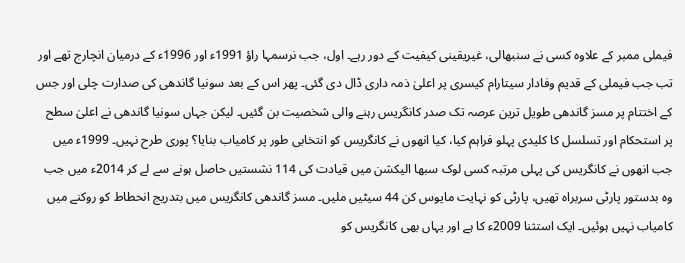فیملی ممبر کے علاوہ کسی نے سنبھالی، غیریقینی کیفیت کے دور رہے۔ اول، جب نرسمہا راؤ 1991ء اور 1996ء کے درمیان انچارج تھے اور تب جب فیملی کے قدیم وفادار سیتارام کیسری پر اعلیٰ ذمہ داری ڈال دی گئی۔ پھر اس کے بعد سونیا گاندھی کی صدارت چلی اور جس کے اختتام پر مسز گاندھی طویل ترین عرصہ تک صدر کانگریس رہنے والی شخصیت بن گئیں۔ لیکن جہاں سونیا گاندھی نے اعلیٰ سطح پر استحکام اور تسلسل کا کلیدی پہلو فراہم کیا، کیا انھوں نے کانگریس کو انتخابی طور پر کامیاب بنایا؟ پوری طرح نہیں۔ 1999ء میں جب انھوں نے کانگریس کی پہلی مرتبہ کسی لوک سبھا الیکشن میں قیادت کی 114 نشستیں حاصل ہونے سے لے کر 2014ء میں جب وہ بدستور پارٹی سربراہ تھیں، پارٹی کو نہایت مایوس کن 44 سیٹیں ملیں۔ مسز گاندھی کانگریس میں بتدریج انحطاط کو روکنے میں کامیاب نہیں ہوئیں۔ ایک استثنا 2009ء کا ہے اور یہاں بھی کانگریس کو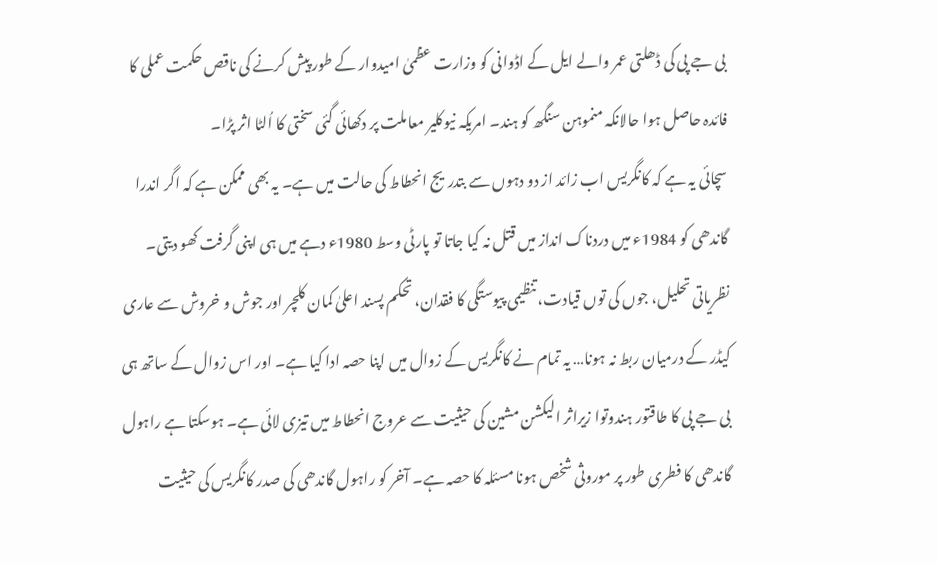بی جے پی کی ڈھلتی عمر والے ایل کے اڈوانی کو وزارت عظمیٰ امیدوار کے طور پیش کرنے کی ناقص حکمت عملی کا فائدہ حاصل ہوا حالانکہ منموہن سنگھ کو ہند۔ امریکہ نیوکلیر معاملت پر دکھائی گئی سختی کا اُلٹا اثر پڑا۔
سچائی یہ ہے کہ کانگریس اب زائد از دو دہوں سے بتدریج انحطاط کی حالت میں ہے۔ یہ بھی ممکن ہے کہ اگر اندرا گاندھی کو 1984ء میں دردناک انداز میں قتل نہ کیا جاتا تو پارٹی وسط 1980ء دہے میں ہی اپنی گرفت کھو دیتی۔ نظریاتی تحلیل، جوں کی توں قیادت، تنظیمی پیوستگی کا فقدان، تحکم پسند اعلیٰ کمان کلچر اور جوش و خروش سے عاری کیڈر کے درمیان ربط نہ ہونا… یہ تمام نے کانگریس کے زوال میں اپنا حصہ ادا کیا ہے۔ اور اس زوال کے ساتھ ہی بی جے پی کا طاقتور ہندوتوا زیراثر الیکشن مشین کی حیثیت سے عروج انحطاط میں تیزی لائی ہے۔ ہوسکتا ہے راہول گاندھی کا فطری طور پر موروثی شخص ہونا مسئلہ کا حصہ ہے۔ آخر کو راہول گاندھی کی صدر کانگریس کی حیثیت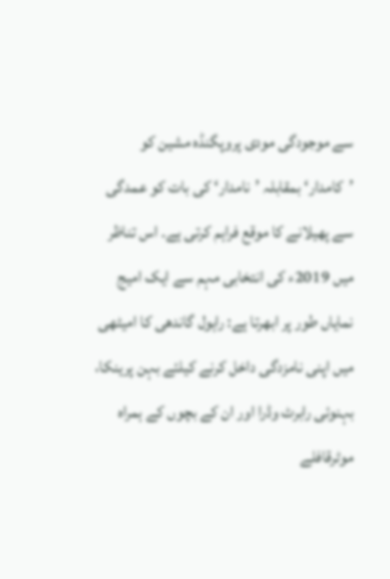سے موجودگی مودی پروپگنڈہ مشین کو ’کامدار‘ بمقابلہ ’نامدار‘ کی بات کو عمدگی سے پھیلانے کا موقع فراہم کرتی ہے۔ اس تناظر میں 2019ء کی انتخابی مہم سے ایک امیج نمایاں طور پر ابھرتا ہے: راہول گاندھی کا امیٹھی میں اپنی نامزدگی داخل کرنے کیلئے بہن پرینکا، بہنوئی رابرٹ وڈرا اور ان کے بچوں کے ہمراہ موٹرقافلے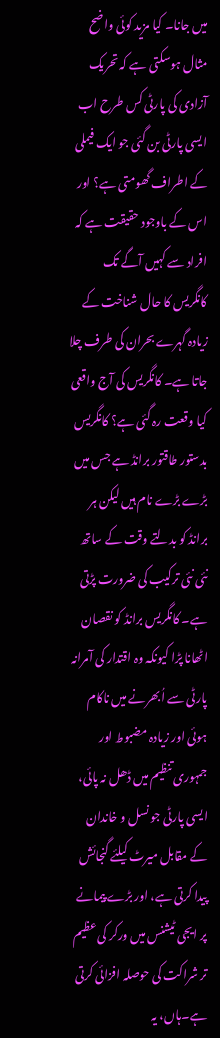میں جانا۔ کیا مزید کوئی واضح مثال ہوسکتی ہے کہ تحریک آزادی کی پارٹی کس طرح اب ایسی پارٹی بن گئی جو ایک فیملی کے اطراف گھومتی ہے؟ اور اس کے باوجود حقیقت ہے کہ افراد سے کہیں آگے تک کانگریس کا حال شناخت کے زیادہ گہرے بحران کی طرف چلا جاتا ہے۔ کانگریس کی آج واقعی کیا وقعت رہ گئی ہے؟ کانگریس بدستور طاقتور برانڈ ہے جس میں بڑے بڑے نام ہیں لیکن ہر برانڈ کو بدلتے وقت کے ساتھ نئی نئی ترکیب کی ضرورت پڑتی ہے۔ کانگریس برانڈ کو نقصان اٹھانا پڑا کیونکہ وہ اقتدار کی آمرانہ پارٹی سے اُبھرنے میں ناکام ہوئی اور زیادہ مضبوط اور جمہوری تنظیم میں ڈھل نہ پائی، ایسی پارٹی جو نسل و خاندان کے مقابل میرٹ کیلئے گنجائش پیدا کرتی ہے، اور بڑے پیمانے پر ایجی ٹیشنس میں ورکر کی عظیم تر شراکت کی حوصلہ افزائی کرتی ہے۔ہاں، یہ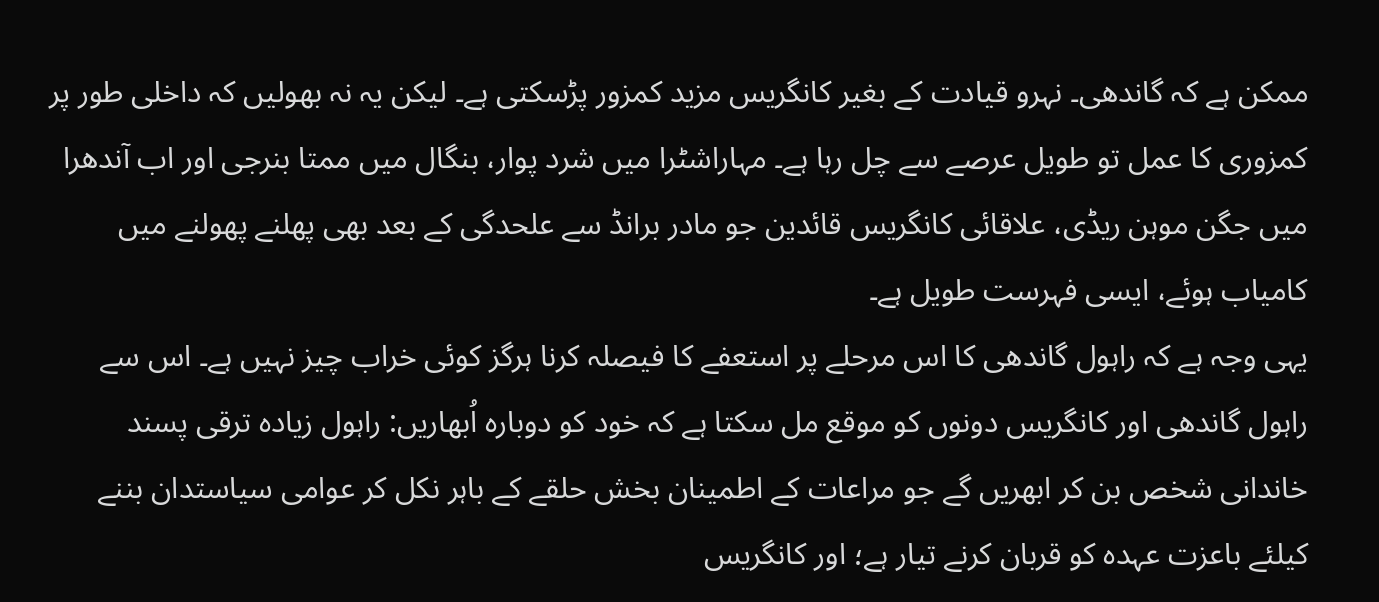ممکن ہے کہ گاندھی۔ نہرو قیادت کے بغیر کانگریس مزید کمزور پڑسکتی ہے۔ لیکن یہ نہ بھولیں کہ داخلی طور پر کمزوری کا عمل تو طویل عرصے سے چل رہا ہے۔ مہاراشٹرا میں شرد پوار، بنگال میں ممتا بنرجی اور اب آندھرا میں جگن موہن ریڈی، علاقائی کانگریس قائدین جو مادر برانڈ سے علحدگی کے بعد بھی پھلنے پھولنے میں کامیاب ہوئے، ایسی فہرست طویل ہے۔
یہی وجہ ہے کہ راہول گاندھی کا اس مرحلے پر استعفے کا فیصلہ کرنا ہرگز کوئی خراب چیز نہیں ہے۔ اس سے راہول گاندھی اور کانگریس دونوں کو موقع مل سکتا ہے کہ خود کو دوبارہ اُبھاریں: راہول زیادہ ترقی پسند خاندانی شخص بن کر ابھریں گے جو مراعات کے اطمینان بخش حلقے کے باہر نکل کر عوامی سیاستدان بننے کیلئے باعزت عہدہ کو قربان کرنے تیار ہے؛ اور کانگریس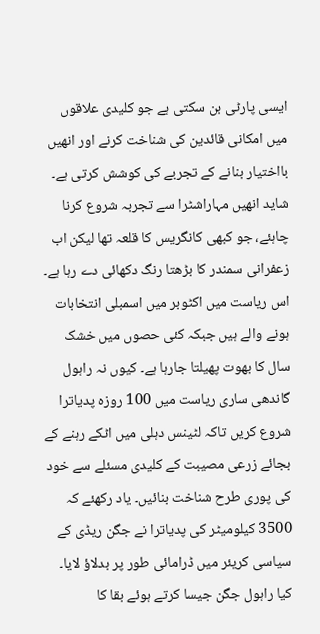ایسی پارٹی بن سکتی ہے جو کلیدی علاقوں میں امکانی قائدین کی شناخت کرنے اور انھیں بااختیار بنانے کے تجربے کی کوشش کرتی ہے۔ شاید انھیں مہاراشٹرا سے تجربہ شروع کرنا چاہئے، جو کبھی کانگریس کا قلعہ تھا لیکن اب زعفرانی سمندر کا بڑھتا رنگ دکھائی دے رہا ہے۔ اس ریاست میں اکٹوبر میں اسمبلی انتخابات ہونے والے ہیں جبکہ کئی حصوں میں خشک سال کا بھوت پھیلتا جارہا ہے۔ کیوں نہ راہول گاندھی ساری ریاست میں 100 روزہ پدیاترا شروع کریں تاکہ لٹینس دہلی میں اٹکے رہنے کے بجائے زرعی مصیبت کے کلیدی مسئلے سے خود کی پوری طرح شناخت بنائیں۔ یاد رکھئے کہ 3500 کیلومیٹر کی پدیاترا نے جگن ریڈی کے سیاسی کریئر میں ڈرامائی طور پر بدلاؤ لایا۔ کیا راہول جگن جیسا کرتے ہوئے بقا کا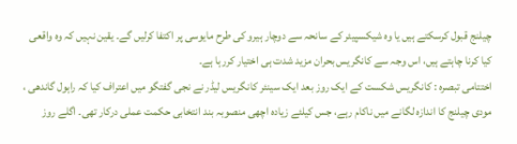چیلنج قبول کرسکتے ہیں یا وہ شیکسپیئر کے سانحہ سے دوچار ہیرو کی طرح مایوسی پر اکتفا کرلیں گے۔ یقین نہیں کہ وہ واقعی کیا کرنا چاہتے ہیں، اس وجہ سے کانگریس بحران مزید شدت ہی اختیار کررہا ہے۔
اختتامی تبصرہ : کانگریس شکست کے ایک روز بعد ایک سینئر کانگریس لیڈر نے نجی گفتگو میں اعتراف کیا کہ راہول گاندھی ، مودی چیلنج کا اندازہ لگانے میں ناکام رہے، جس کیلئے زیادہ اچھی منصوبہ بند انتخابی حکمت عملی درکار تھی۔ اگلے روز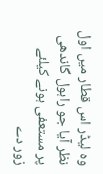وہ لیڈر اس قطار میں اول نظر آیا جو راہول گاندھی پر مستعفی ہونے کیلئے زور دے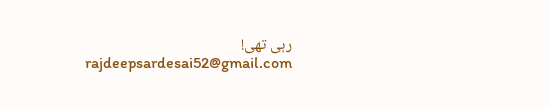رہی تھی!
rajdeepsardesai52@gmail.com